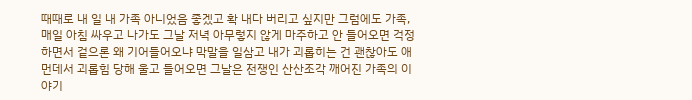때때로 내 일 내 가족 아니었음 좋겠고 확 내다 버리고 싶지만 그럼에도 가족, 매일 아침 싸우고 나가도 그날 저녁 아무렇지 않게 마주하고 안 들어오면 걱정하면서 겉으론 왜 기어들어오냐 막말을 일삼고 내가 괴롭히는 건 괜찮아도 애먼데서 괴롭힘 당해 울고 들어오면 그날은 전쟁인 산산조각 깨어진 가족의 이야기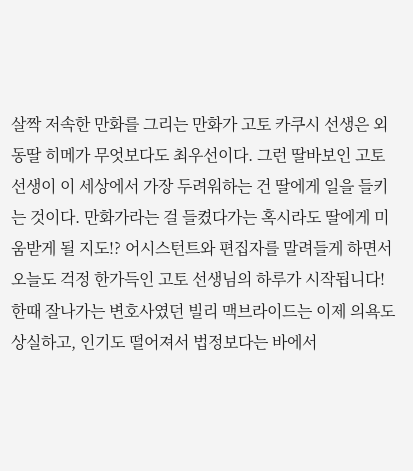살짝 저속한 만화를 그리는 만화가 고토 카쿠시 선생은 외동딸 히메가 무엇보다도 최우선이다. 그런 딸바보인 고토 선생이 이 세상에서 가장 두려워하는 건 딸에게 일을 들키는 것이다. 만화가라는 걸 들켰다가는 혹시라도 딸에게 미움받게 될 지도!? 어시스턴트와 편집자를 말려들게 하면서 오늘도 걱정 한가득인 고토 선생님의 하루가 시작됩니다!
한때 잘나가는 변호사였던 빌리 맥브라이드는 이제 의욕도 상실하고, 인기도 떨어져서 법정보다는 바에서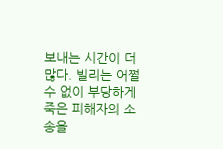보내는 시간이 더 많다. 빌리는 어쩔 수 없이 부당하게 죽은 피해자의 소송을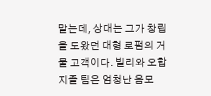맡는데, 상대는 그가 창립을 도왔던 대형 로펌의 거물 고객이다. 빌리와 오합지졸 팀은 엄청난 음모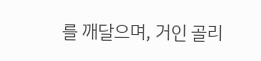를 깨달으며, 거인 골리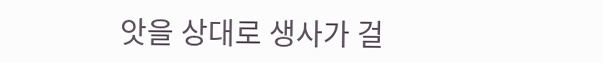앗을 상대로 생사가 걸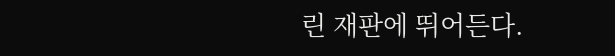린 재판에 뛰어든다.